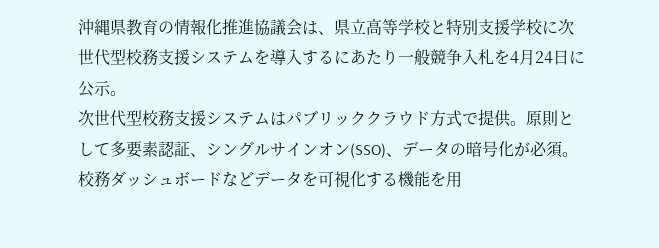沖縄県教育の情報化推進協議会は、県立高等学校と特別支援学校に次世代型校務支援システムを導入するにあたり一般競争入札を4月24日に公示。
次世代型校務支援システムはパブリッククラウド方式で提供。原則として多要素認証、シングルサインオン(SSO)、データの暗号化が必須。校務ダッシュボードなどデータを可視化する機能を用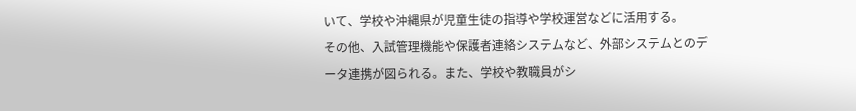いて、学校や沖縄県が児童生徒の指導や学校運営などに活用する。
その他、入試管理機能や保護者連絡システムなど、外部システムとのデータ連携が図られる。また、学校や教職員がシ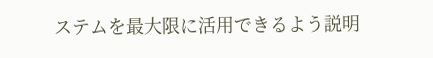ステムを最大限に活用できるよう説明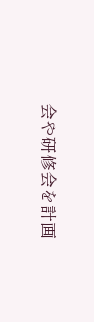会や研修会を計画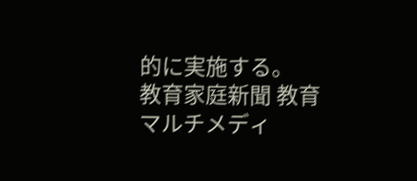的に実施する。
教育家庭新聞 教育マルチメディ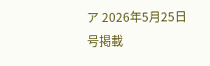ア 2026年5月25日号掲載